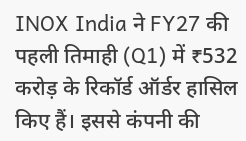INOX India ने FY27 की पहली तिमाही (Q1) में ₹532 करोड़ के रिकॉर्ड ऑर्डर हासिल किए हैं। इससे कंपनी की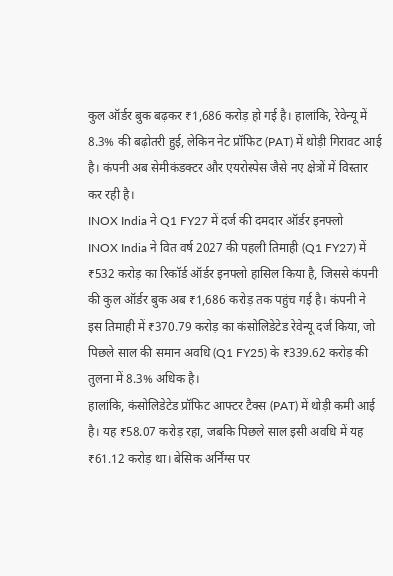कुल ऑर्डर बुक बढ़कर ₹1,686 करोड़ हो गई है। हालांकि, रेवेन्यू में 8.3% की बढ़ोतरी हुई, लेकिन नेट प्रॉफिट (PAT) में थोड़ी गिरावट आई है। कंपनी अब सेमीकंडक्टर और एयरोस्पेस जैसे नए क्षेत्रों में विस्तार कर रही है।
INOX India ने Q1 FY27 में दर्ज की दमदार ऑर्डर इनफ्लो
INOX India ने वित वर्ष 2027 की पहली तिमाही (Q1 FY27) में ₹532 करोड़ का रिकॉर्ड ऑर्डर इनफ्लो हासिल किया है, जिससे कंपनी की कुल ऑर्डर बुक अब ₹1,686 करोड़ तक पहुंच गई है। कंपनी ने इस तिमाही में ₹370.79 करोड़ का कंसोलिडेटेड रेवेन्यू दर्ज किया, जो पिछले साल की समान अवधि (Q1 FY25) के ₹339.62 करोड़ की तुलना में 8.3% अधिक है।
हालांकि, कंसोलिडेटेड प्रॉफिट आफ्टर टैक्स (PAT) में थोड़ी कमी आई है। यह ₹58.07 करोड़ रहा, जबकि पिछले साल इसी अवधि में यह ₹61.12 करोड़ था। बेसिक अर्निंग्स पर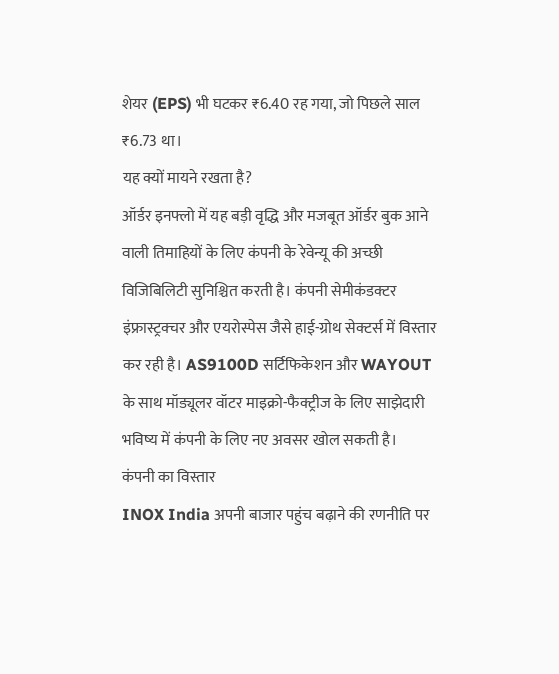शेयर (EPS) भी घटकर ₹6.40 रह गया, जो पिछले साल ₹6.73 था।
यह क्यों मायने रखता है?
ऑर्डर इनफ्लो में यह बड़ी वृद्धि और मजबूत ऑर्डर बुक आने वाली तिमाहियों के लिए कंपनी के रेवेन्यू की अच्छी विजिबिलिटी सुनिश्चित करती है। कंपनी सेमीकंडक्टर इंफ्रास्ट्रक्चर और एयरोस्पेस जैसे हाई-ग्रोथ सेक्टर्स में विस्तार कर रही है। AS9100D सर्टिफिकेशन और WAYOUT के साथ मॉड्यूलर वॉटर माइक्रो-फैक्ट्रीज के लिए साझेदारी भविष्य में कंपनी के लिए नए अवसर खोल सकती है।
कंपनी का विस्तार
INOX India अपनी बाजार पहुंच बढ़ाने की रणनीति पर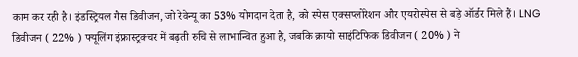काम कर रही है। इंडस्ट्रियल गैस डिवीजन, जो रेवेन्यू का 53% योगदान देता है, को स्पेस एक्सप्लोरेशन और एयरोस्पेस से बड़े ऑर्डर मिले हैं। LNG डिवीजन ( 22% ) फ्यूलिंग इंफ्रास्ट्रक्चर में बढ़ती रुचि से लाभान्वित हुआ है, जबकि क्रायो साइंटिफिक डिवीजन ( 20% ) ने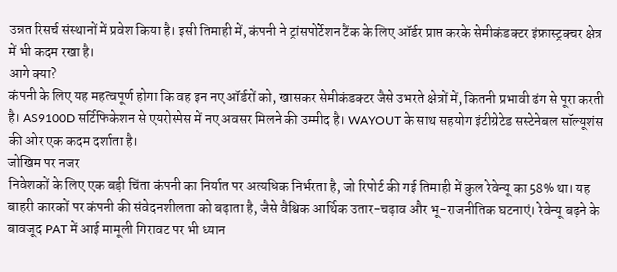उन्नत रिसर्च संस्थानों में प्रवेश किया है। इसी तिमाही में, कंपनी ने ट्रांसपोर्टेशन टैंक के लिए ऑर्डर प्राप्त करके सेमीकंडक्टर इंफ्रास्ट्रक्चर क्षेत्र में भी कदम रखा है।
आगे क्या?
कंपनी के लिए यह महत्वपूर्ण होगा कि वह इन नए ऑर्डरों को, खासकर सेमीकंडक्टर जैसे उभरते क्षेत्रों में, कितनी प्रभावी ढंग से पूरा करती है। AS9100D सर्टिफिकेशन से एयरोस्पेस में नए अवसर मिलने की उम्मीद है। WAYOUT के साथ सहयोग इंटीग्रेटेड सस्टेनेबल सॉल्यूशंस की ओर एक कदम दर्शाता है।
जोखिम पर नजर
निवेशकों के लिए एक बड़ी चिंता कंपनी का निर्यात पर अत्यधिक निर्भरता है, जो रिपोर्ट की गई तिमाही में कुल रेवेन्यू का 58% था। यह बाहरी कारकों पर कंपनी की संवेदनशीलता को बढ़ाता है, जैसे वैश्विक आर्थिक उतार-चढ़ाव और भू-राजनीतिक घटनाएं। रेवेन्यू बढ़ने के बावजूद PAT में आई मामूली गिरावट पर भी ध्यान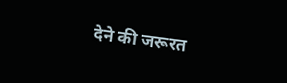देने की जरूरत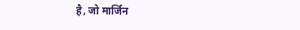है, जो मार्जिन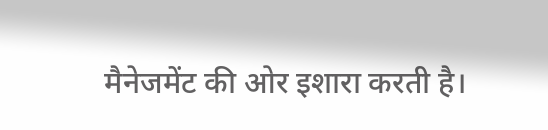मैनेजमेंट की ओर इशारा करती है।